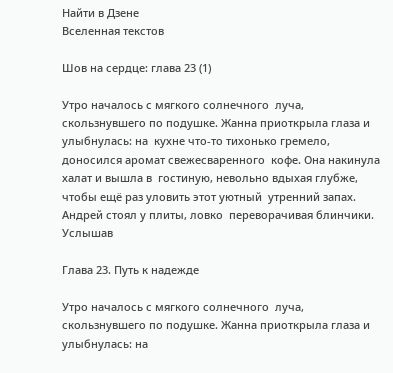Найти в Дзене
Вселенная текстов

Шов на сердце: глава 23 (1)

Утро началось с мягкого солнечного  луча, скользнувшего по подушке. Жанна приоткрыла глаза и улыбнулась: на  кухне что‑то тихонько гремело,  доносился аромат свежесваренного  кофе. Она накинула халат и вышла в  гостиную, невольно вдыхая глубже,  чтобы ещё раз уловить этот уютный  утренний запах.
Андрей стоял у плиты, ловко  переворачивая блинчики. Услышав

Глава 23. Путь к надежде

Утро началось с мягкого солнечного  луча, скользнувшего по подушке. Жанна приоткрыла глаза и улыбнулась: на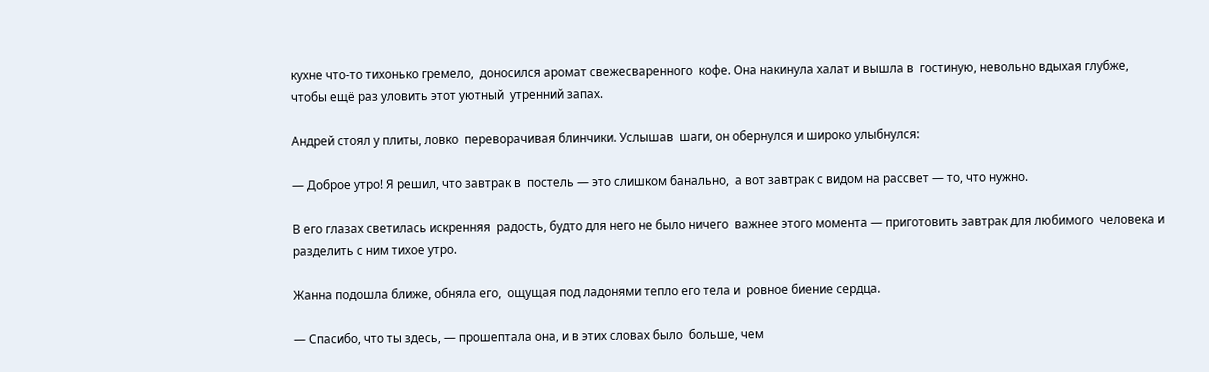кухне что‑то тихонько гремело,  доносился аромат свежесваренного  кофе. Она накинула халат и вышла в  гостиную, невольно вдыхая глубже,  чтобы ещё раз уловить этот уютный  утренний запах.

Андрей стоял у плиты, ловко  переворачивая блинчики. Услышав  шаги, он обернулся и широко улыбнулся:

— Доброе утро! Я решил, что завтрак в  постель — это слишком банально,  а вот завтрак с видом на рассвет — то, что нужно.

В его глазах светилась искренняя  радость, будто для него не было ничего  важнее этого момента — приготовить завтрак для любимого  человека и разделить с ним тихое утро.

Жанна подошла ближе, обняла его,  ощущая под ладонями тепло его тела и  ровное биение сердца.

— Спасибо, что ты здесь, — прошептала она, и в этих словах было  больше, чем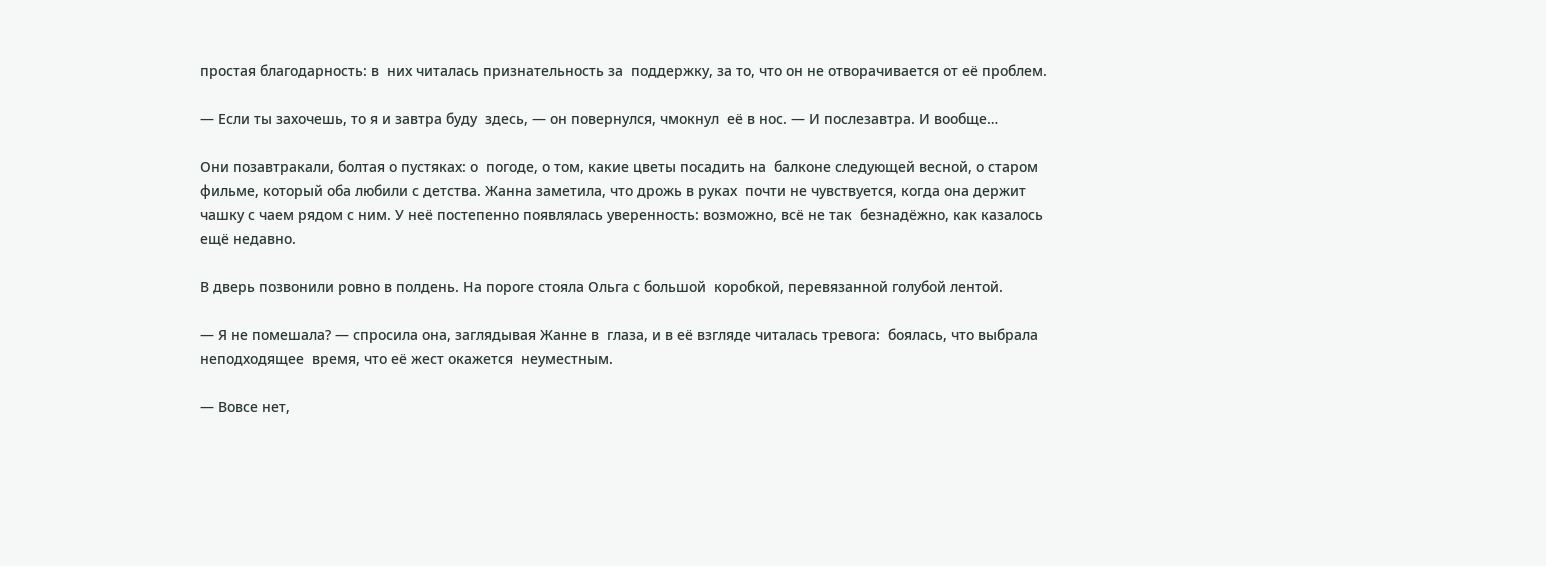простая благодарность: в  них читалась признательность за  поддержку, за то, что он не отворачивается от её проблем.

— Если ты захочешь, то я и завтра буду  здесь, — он повернулся, чмокнул  её в нос. — И послезавтра. И вообще…

Они позавтракали, болтая о пустяках: о  погоде, о том, какие цветы посадить на  балконе следующей весной, о старом  фильме, который оба любили с детства. Жанна заметила, что дрожь в руках  почти не чувствуется, когда она держит  чашку с чаем рядом с ним. У неё постепенно появлялась уверенность: возможно, всё не так  безнадёжно, как казалось ещё недавно.

В дверь позвонили ровно в полдень. На пороге стояла Ольга с большой  коробкой, перевязанной голубой лентой.

— Я не помешала? — спросила она, заглядывая Жанне в  глаза, и в её взгляде читалась тревога:  боялась, что выбрала неподходящее  время, что её жест окажется  неуместным.

— Вовсе нет,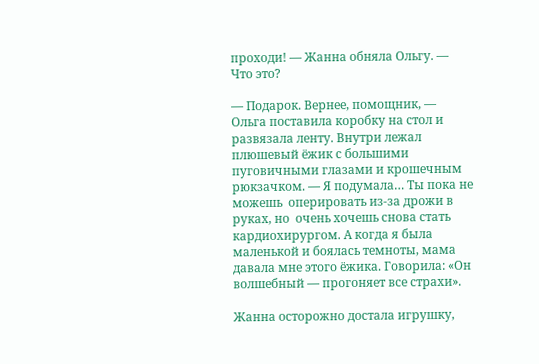проходи! — Жанна обняла Ольгу. — Что это?

— Подарок. Вернее, помощник, — Ольга поставила коробку на стол и  развязала ленту. Внутри лежал  плюшевый ёжик с большими  пуговичными глазами и крошечным  рюкзачком. — Я подумала… Ты пока не можешь  оперировать из‑за дрожи в руках, но  очень хочешь снова стать  кардиохирургом. А когда я была  маленькой и боялась темноты, мама  давала мне этого ёжика. Говорила: «Он  волшебный — прогоняет все страхи».

Жанна осторожно достала игрушку,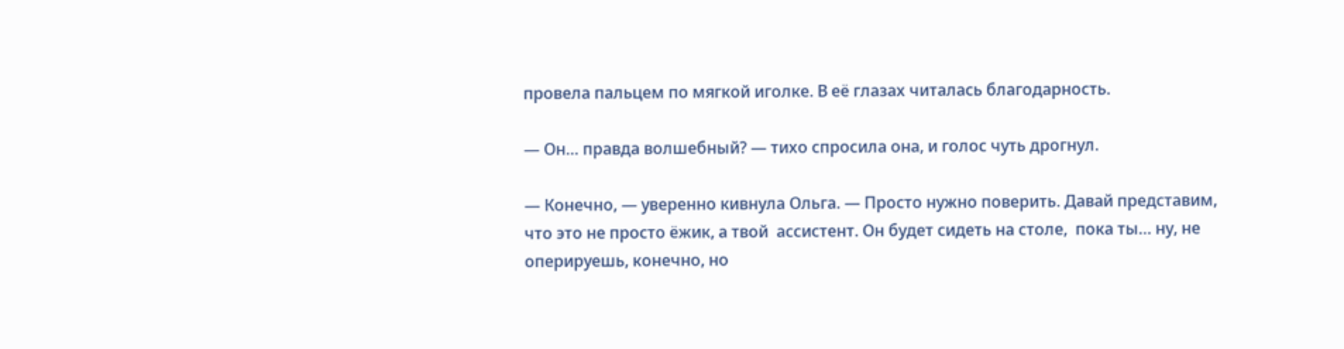провела пальцем по мягкой иголке. В её глазах читалась благодарность.

— Он… правда волшебный? — тихо спросила она, и голос чуть дрогнул.

— Конечно, — уверенно кивнула Ольга. — Просто нужно поверить. Давай представим, что это не просто ёжик, а твой  ассистент. Он будет сидеть на столе,  пока ты… ну, не оперируешь, конечно, но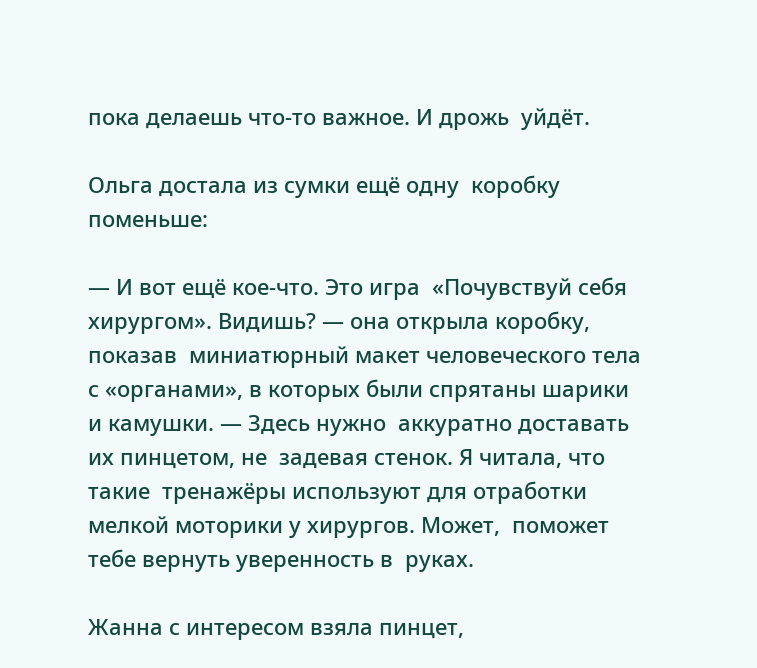пока делаешь что‑то важное. И дрожь  уйдёт.

Ольга достала из сумки ещё одну  коробку поменьше:

— И вот ещё кое‑что. Это игра  «Почувствуй себя хирургом». Видишь? — она открыла коробку, показав  миниатюрный макет человеческого тела с «органами», в которых были спрятаны шарики и камушки. — Здесь нужно  аккуратно доставать их пинцетом, не  задевая стенок. Я читала, что такие  тренажёры используют для отработки  мелкой моторики у хирургов. Может,  поможет тебе вернуть уверенность в  руках.

Жанна с интересом взяла пинцет,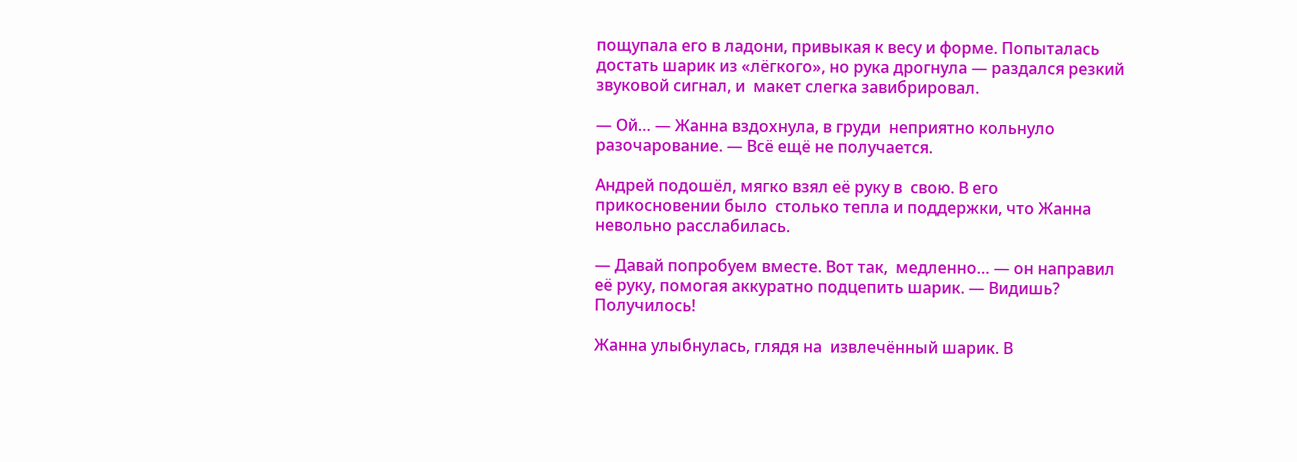пощупала его в ладони, привыкая к весу и форме. Попыталась достать шарик из «лёгкого», но рука дрогнула — раздался резкий звуковой сигнал, и  макет слегка завибрировал.

— Ой… — Жанна вздохнула, в груди  неприятно кольнуло разочарование. — Всё ещё не получается.

Андрей подошёл, мягко взял её руку в  свою. В его прикосновении было  столько тепла и поддержки, что Жанна  невольно расслабилась.

— Давай попробуем вместе. Вот так,  медленно… — он направил её руку, помогая аккуратно подцепить шарик. — Видишь? Получилось!

Жанна улыбнулась, глядя на  извлечённый шарик. В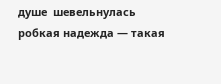душе  шевельнулась робкая надежда — такая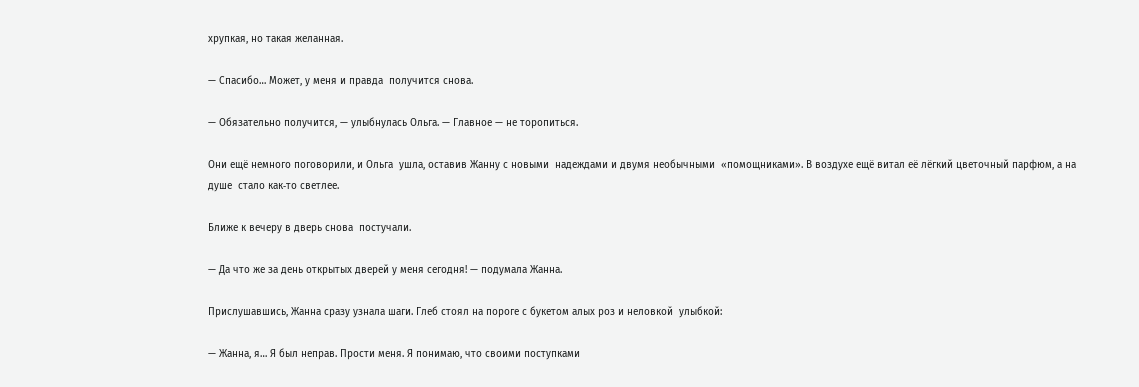хрупкая, но такая желанная.

— Спасибо… Может, у меня и правда  получится снова.

— Обязательно получится, — улыбнулась Ольга. — Главное — не торопиться.

Они ещё немного поговорили, и Ольга  ушла, оставив Жанну с новыми  надеждами и двумя необычными  «помощниками». В воздухе ещё витал её лёгкий цветочный парфюм, а на душе  стало как‑то светлее.

Ближе к вечеру в дверь снова  постучали.

— Да что же за день открытых дверей у меня сегодня! — подумала Жанна.

Прислушавшись, Жанна сразу узнала шаги. Глеб стоял на пороге с букетом алых роз и неловкой  улыбкой:

— Жанна, я… Я был неправ. Прости меня. Я понимаю, что своими поступками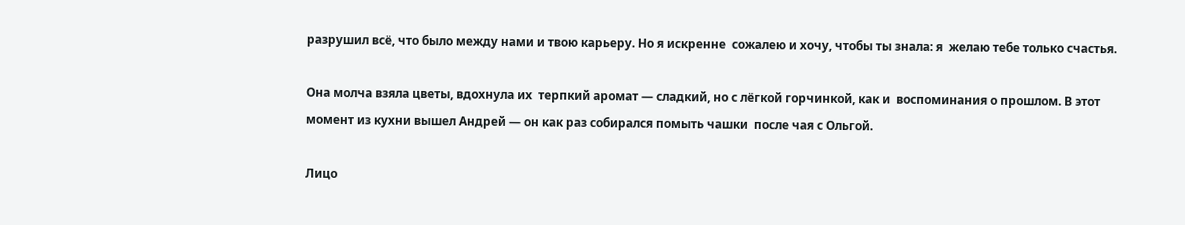разрушил всё, что было между нами и твою карьеру. Но я искренне  сожалею и хочу, чтобы ты знала: я  желаю тебе только счастья.

Она молча взяла цветы, вдохнула их  терпкий аромат — сладкий, но с лёгкой горчинкой, как и  воспоминания о прошлом. В этот  момент из кухни вышел Андрей — он как раз собирался помыть чашки  после чая с Ольгой.

Лицо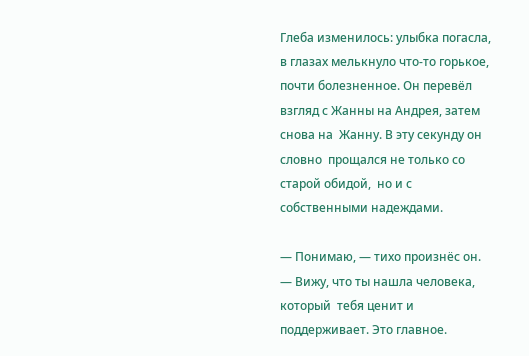Глеба изменилось: улыбка погасла, в глазах мелькнуло что‑то горькое,  почти болезненное. Он перевёл взгляд с Жанны на Андрея, затем снова на  Жанну. В эту секунду он словно  прощался не только со старой обидой,  но и с собственными надеждами.

— Понимаю, — тихо произнёс он. — Вижу, что ты нашла человека, который  тебя ценит и поддерживает. Это главное.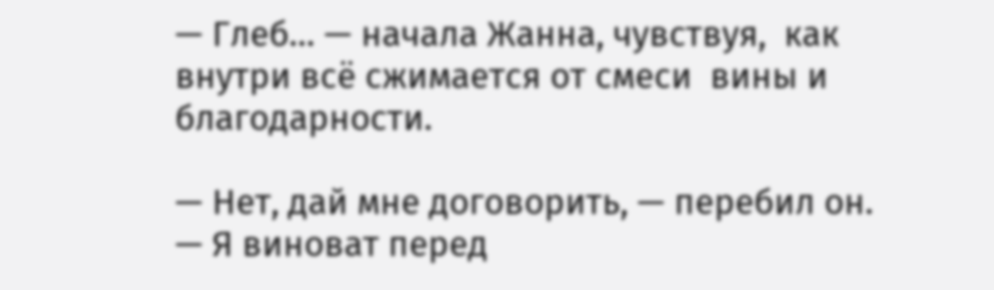— Глеб… — начала Жанна, чувствуя,  как внутри всё сжимается от смеси  вины и благодарности.

— Нет, дай мне договорить, — перебил он. — Я виноват перед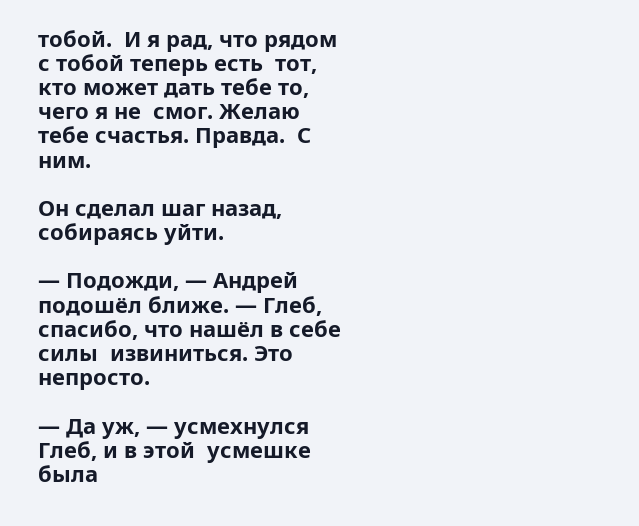тобой.  И я рад, что рядом с тобой теперь есть  тот, кто может дать тебе то, чего я не  смог. Желаю тебе счастья. Правда.  С ним.

Он сделал шаг назад, собираясь уйти.

— Подожди, — Андрей подошёл ближе. — Глеб, спасибо, что нашёл в себе силы  извиниться. Это непросто.

— Да уж, — усмехнулся Глеб, и в этой  усмешке была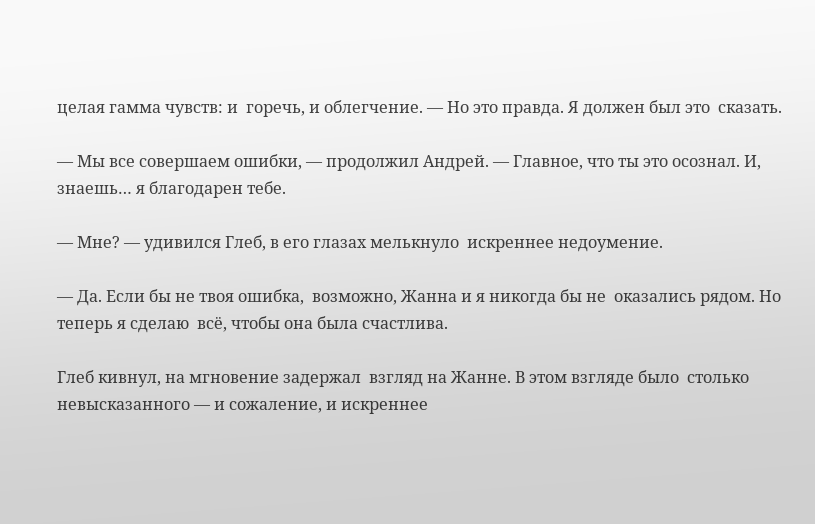целая гамма чувств: и  горечь, и облегчение. — Но это правда. Я должен был это  сказать.

— Мы все совершаем ошибки, — продолжил Андрей. — Главное, что ты это осознал. И, знаешь… я благодарен тебе.

— Мне? — удивился Глеб, в его глазах мелькнуло  искреннее недоумение.

— Да. Если бы не твоя ошибка,  возможно, Жанна и я никогда бы не  оказались рядом. Но теперь я сделаю  всё, чтобы она была счастлива.

Глеб кивнул, на мгновение задержал  взгляд на Жанне. В этом взгляде было  столько невысказанного — и сожаление, и искреннее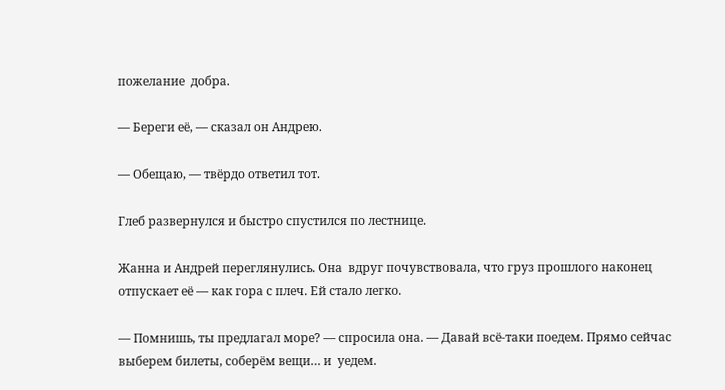пожелание  добра.

— Береги её, — сказал он Андрею.

— Обещаю, — твёрдо ответил тот.

Глеб развернулся и быстро спустился по лестнице.

Жанна и Андрей переглянулись. Она  вдруг почувствовала, что груз прошлого наконец отпускает её — как гора с плеч. Ей стало легко.

— Помнишь, ты предлагал море? — спросила она. — Давай всё‑таки поедем. Прямо сейчас  выберем билеты, соберём вещи… и  уедем.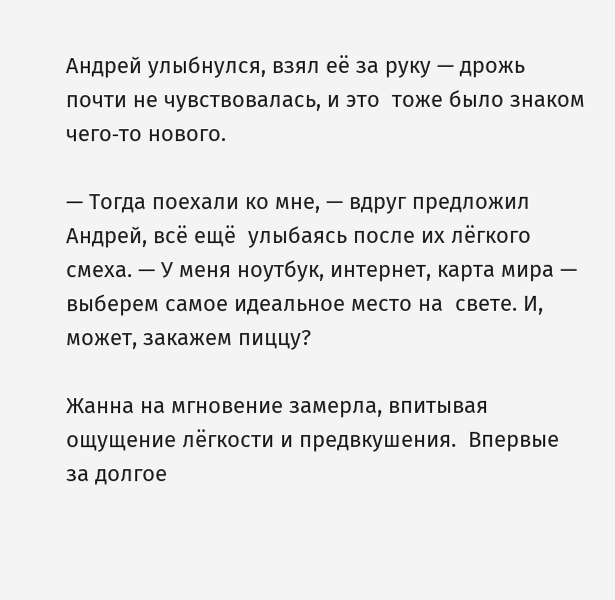Андрей улыбнулся, взял её за руку — дрожь почти не чувствовалась, и это  тоже было знаком чего‑то нового.

— Тогда поехали ко мне, — вдруг предложил Андрей, всё ещё  улыбаясь после их лёгкого смеха. — У меня ноутбук, интернет, карта мира — выберем самое идеальное место на  свете. И, может, закажем пиццу?

Жанна на мгновение замерла, впитывая ощущение лёгкости и предвкушения.  Впервые за долгое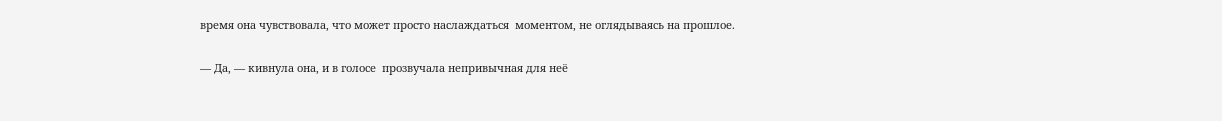время она чувствовала, что может просто наслаждаться  моментом, не оглядываясь на прошлое.

— Да, — кивнула она, и в голосе  прозвучала непривычная для неё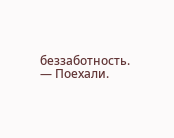беззаботность. — Поехали.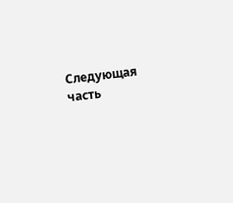Следующая часть